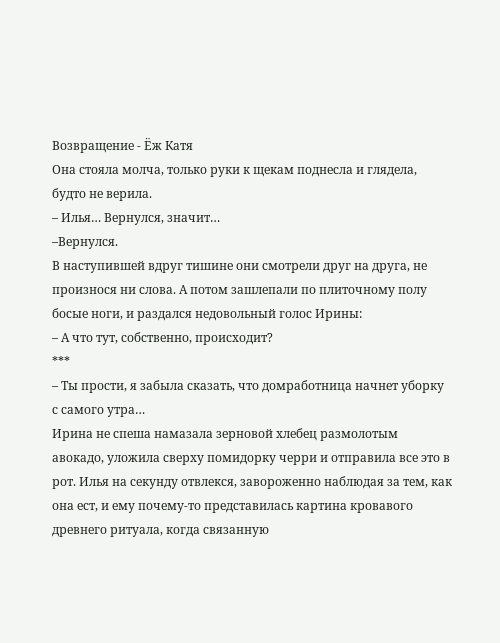Возвращение - Ёж Катя
Она стояла молча, только руки к щекам поднесла и глядела, будто не верила.
– Илья… Вернулся, значит…
–Вернулся.
В наступившей вдруг тишине они смотрели друг на друга, не произнося ни слова. А потом зашлепали по плиточному полу босые ноги, и раздался недовольный голос Ирины:
– А что тут, собственно, происходит?
***
– Ты прости, я забыла сказать, что домработница начнет уборку с самого утра…
Ирина не спеша намазала зерновой хлебец размолотым авокадо, уложила сверху помидорку черри и отправила все это в рот. Илья на секунду отвлекся, завороженно наблюдая за тем, как она ест, и ему почему-то представилась картина кровавого древнего ритуала, когда связанную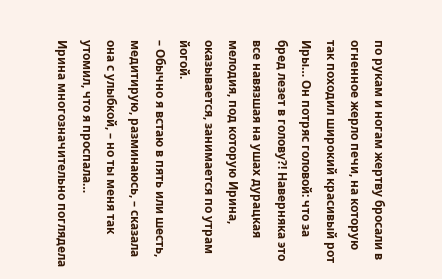по рукам и ногам жертву бросали в огненное жерло печи, на которую так походил широкий красивый рот Иры… Он потряс головой: что за бред лезет в голову?! Наверняка это все навязшая на ушах дурацкая мелодия, под которую Ирина, оказывается, занимается по утрам йогой.
– Обычно я встаю в пять или шесть, медитирую, разминаюсь, – сказала она с улыбкой, – но ты меня так утомил, что я проспала…
Ирина многозначительно поглядела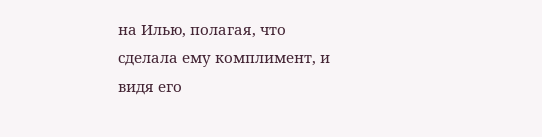на Илью, полагая, что сделала ему комплимент, и видя его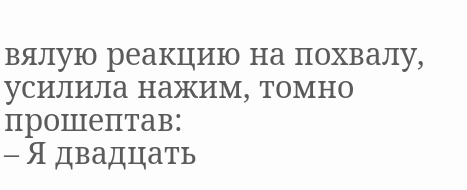вялую реакцию на похвалу, усилила нажим, томно прошептав:
– Я двадцать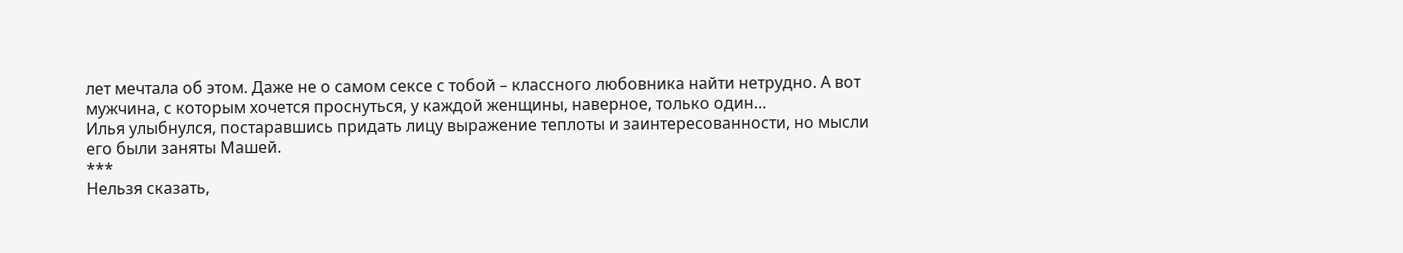лет мечтала об этом. Даже не о самом сексе с тобой – классного любовника найти нетрудно. А вот мужчина, с которым хочется проснуться, у каждой женщины, наверное, только один…
Илья улыбнулся, постаравшись придать лицу выражение теплоты и заинтересованности, но мысли его были заняты Машей.
***
Нельзя сказать,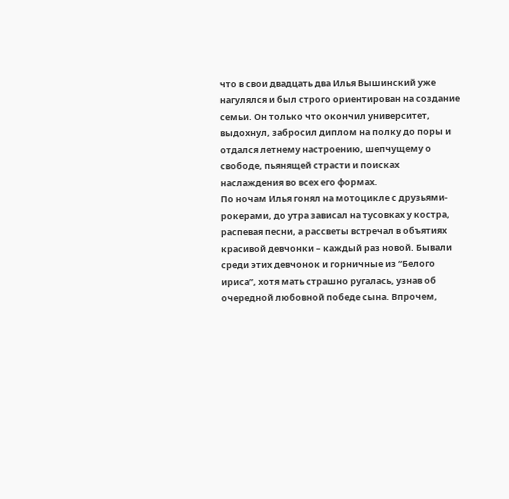что в свои двадцать два Илья Вышинский уже нагулялся и был строго ориентирован на создание семьи. Он только что окончил университет, выдохнул, забросил диплом на полку до поры и отдался летнему настроению, шепчущему о свободе, пьянящей страсти и поисках наслаждения во всех его формах.
По ночам Илья гонял на мотоцикле с друзьями-рокерами, до утра зависал на тусовках у костра, распевая песни, а рассветы встречал в объятиях красивой девчонки – каждый раз новой. Бывали среди этих девчонок и горничные из “Белого ириса”, хотя мать страшно ругалась, узнав об очередной любовной победе сына. Впрочем,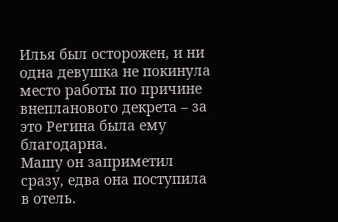Илья был осторожен, и ни одна девушка не покинула место работы по причине внепланового декрета – за это Регина была ему благодарна.
Машу он заприметил сразу, едва она поступила в отель.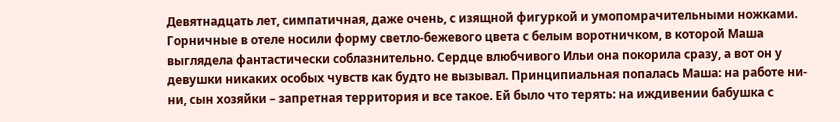Девятнадцать лет, симпатичная, даже очень, с изящной фигуркой и умопомрачительными ножками. Горничные в отеле носили форму светло-бежевого цвета с белым воротничком, в которой Маша выглядела фантастически соблазнительно. Сердце влюбчивого Ильи она покорила сразу, а вот он у девушки никаких особых чувств как будто не вызывал. Принципиальная попалась Маша: на работе ни-ни, сын хозяйки – запретная территория и все такое. Ей было что терять: на иждивении бабушка с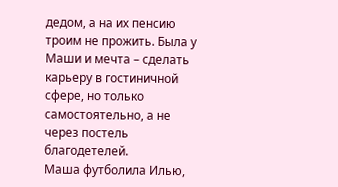дедом, а на их пенсию троим не прожить. Была у Маши и мечта – сделать карьеру в гостиничной сфере, но только самостоятельно, а не через постель благодетелей.
Маша футболила Илью,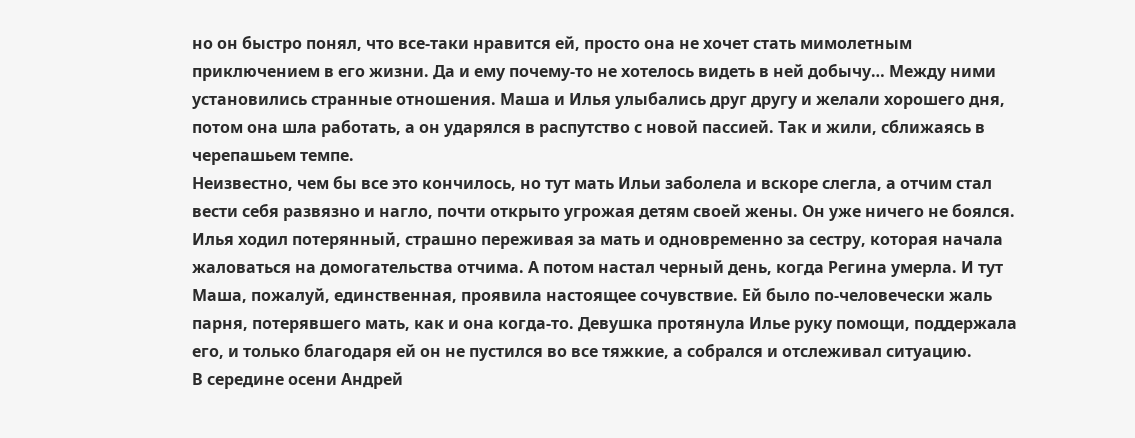но он быстро понял, что все-таки нравится ей, просто она не хочет стать мимолетным приключением в его жизни. Да и ему почему-то не хотелось видеть в ней добычу… Между ними установились странные отношения. Маша и Илья улыбались друг другу и желали хорошего дня, потом она шла работать, а он ударялся в распутство с новой пассией. Так и жили, сближаясь в черепашьем темпе.
Неизвестно, чем бы все это кончилось, но тут мать Ильи заболела и вскоре слегла, а отчим стал вести себя развязно и нагло, почти открыто угрожая детям своей жены. Он уже ничего не боялся. Илья ходил потерянный, страшно переживая за мать и одновременно за сестру, которая начала жаловаться на домогательства отчима. А потом настал черный день, когда Регина умерла. И тут Маша, пожалуй, единственная, проявила настоящее сочувствие. Ей было по-человечески жаль парня, потерявшего мать, как и она когда-то. Девушка протянула Илье руку помощи, поддержала его, и только благодаря ей он не пустился во все тяжкие, а собрался и отслеживал ситуацию.
В середине осени Андрей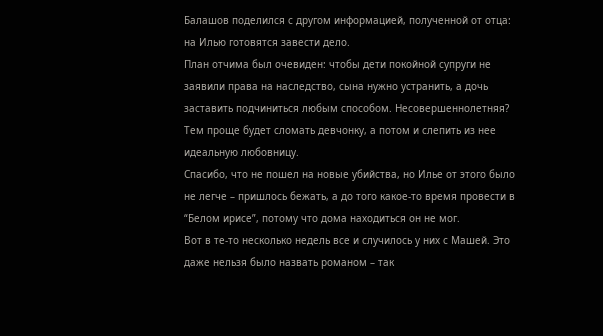Балашов поделился с другом информацией, полученной от отца: на Илью готовятся завести дело.
План отчима был очевиден: чтобы дети покойной супруги не заявили права на наследство, сына нужно устранить, а дочь заставить подчиниться любым способом. Несовершеннолетняя? Тем проще будет сломать девчонку, а потом и слепить из нее идеальную любовницу.
Спасибо, что не пошел на новые убийства, но Илье от этого было не легче – пришлось бежать, а до того какое-то время провести в “Белом ирисе”, потому что дома находиться он не мог.
Вот в те-то несколько недель все и случилось у них с Машей. Это даже нельзя было назвать романом – так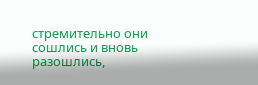стремительно они сошлись и вновь разошлись,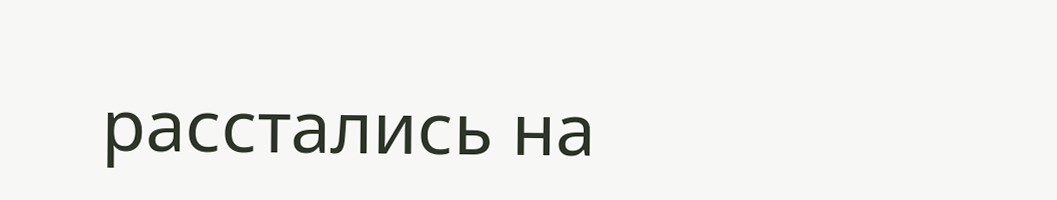расстались на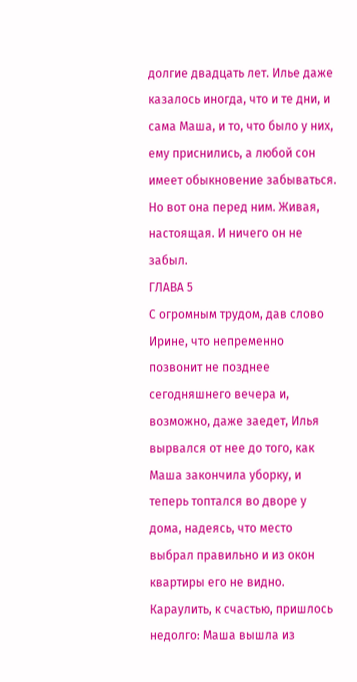долгие двадцать лет. Илье даже казалось иногда, что и те дни, и сама Маша, и то, что было у них, ему приснились, а любой сон имеет обыкновение забываться.
Но вот она перед ним. Живая, настоящая. И ничего он не забыл.
ГЛАВА 5
С огромным трудом, дав слово Ирине, что непременно позвонит не позднее сегодняшнего вечера и, возможно, даже заедет, Илья вырвался от нее до того, как Маша закончила уборку, и теперь топтался во дворе у дома, надеясь, что место выбрал правильно и из окон квартиры его не видно.
Караулить, к счастью, пришлось недолго: Маша вышла из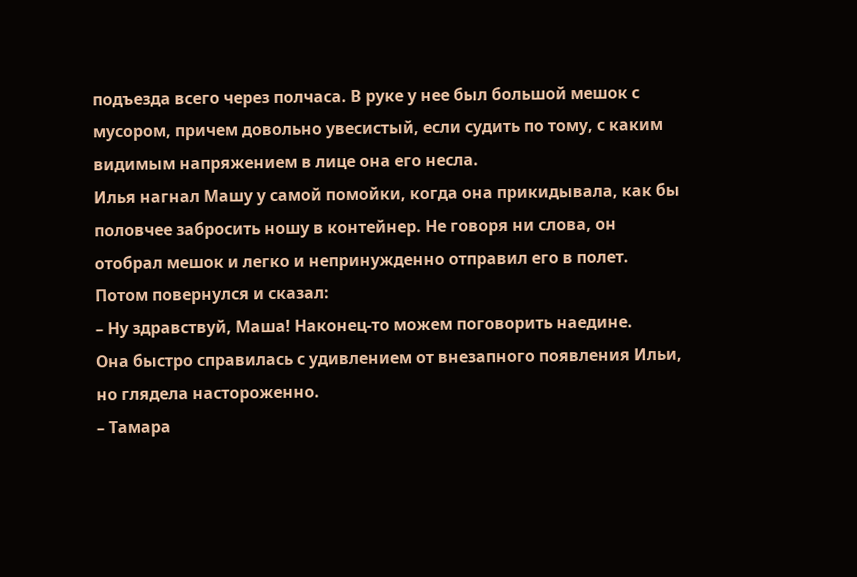подъезда всего через полчаса. В руке у нее был большой мешок с мусором, причем довольно увесистый, если судить по тому, с каким видимым напряжением в лице она его несла.
Илья нагнал Машу у самой помойки, когда она прикидывала, как бы половчее забросить ношу в контейнер. Не говоря ни слова, он отобрал мешок и легко и непринужденно отправил его в полет. Потом повернулся и сказал:
– Ну здравствуй, Маша! Наконец-то можем поговорить наедине.
Она быстро справилась с удивлением от внезапного появления Ильи, но глядела настороженно.
– Тамара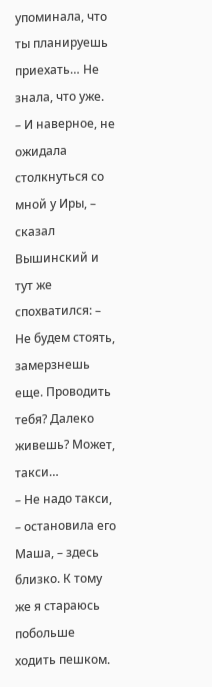упоминала, что ты планируешь приехать… Не знала, что уже.
– И наверное, не ожидала столкнуться со мной у Иры, – сказал Вышинский и тут же спохватился: – Не будем стоять, замерзнешь еще. Проводить тебя? Далеко живешь? Может, такси…
– Не надо такси, – остановила его Маша, – здесь близко. К тому же я стараюсь побольше ходить пешком.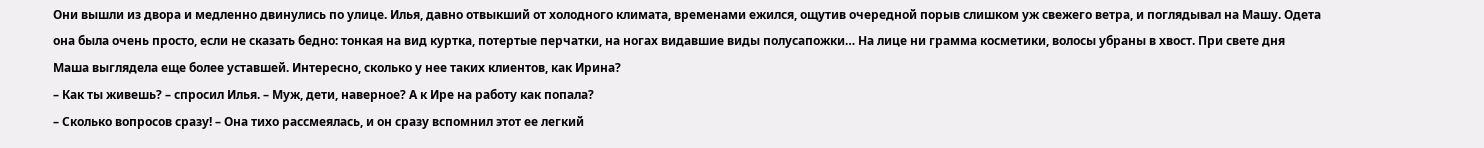Они вышли из двора и медленно двинулись по улице. Илья, давно отвыкший от холодного климата, временами ежился, ощутив очередной порыв слишком уж свежего ветра, и поглядывал на Машу. Одета она была очень просто, если не сказать бедно: тонкая на вид куртка, потертые перчатки, на ногах видавшие виды полусапожки… На лице ни грамма косметики, волосы убраны в хвост. При свете дня Маша выглядела еще более уставшей. Интересно, сколько у нее таких клиентов, как Ирина?
– Как ты живешь? – спросил Илья. – Муж, дети, наверное? А к Ире на работу как попала?
– Сколько вопросов сразу! – Она тихо рассмеялась, и он сразу вспомнил этот ее легкий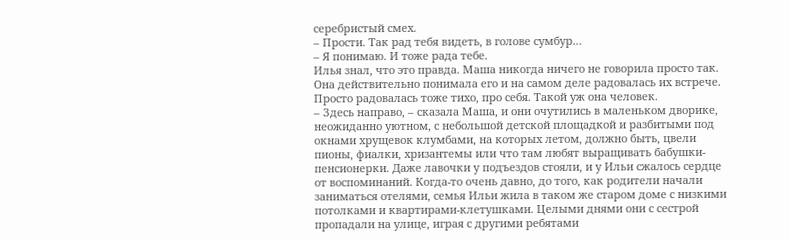серебристый смех.
– Прости. Так рад тебя видеть, в голове сумбур…
– Я понимаю. И тоже рада тебе.
Илья знал, что это правда. Маша никогда ничего не говорила просто так. Она действительно понимала его и на самом деле радовалась их встрече. Просто радовалась тоже тихо, про себя. Такой уж она человек.
– Здесь направо, – сказала Маша, и они очутились в маленьком дворике, неожиданно уютном, с небольшой детской площадкой и разбитыми под окнами хрущевок клумбами, на которых летом, должно быть, цвели пионы, фиалки, хризантемы или что там любят выращивать бабушки-пенсионерки. Даже лавочки у подъездов стояли, и у Ильи сжалось сердце от воспоминаний. Когда-то очень давно, до того, как родители начали заниматься отелями, семья Ильи жила в таком же старом доме с низкими потолками и квартирами-клетушками. Целыми днями они с сестрой пропадали на улице, играя с другими ребятами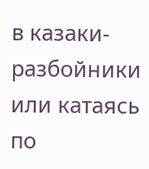в казаки-разбойники или катаясь по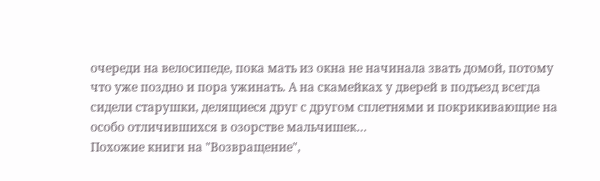очереди на велосипеде, пока мать из окна не начинала звать домой, потому что уже поздно и пора ужинать. А на скамейках у дверей в подъезд всегда сидели старушки, делящиеся друг с другом сплетнями и покрикивающие на особо отличившихся в озорстве мальчишек…
Похожие книги на "Возвращение",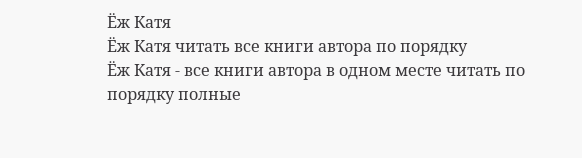Ёж Катя
Ёж Катя читать все книги автора по порядку
Ёж Катя - все книги автора в одном месте читать по порядку полные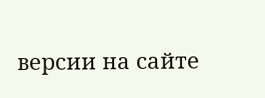версии на сайте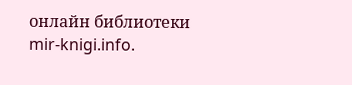онлайн библиотеки mir-knigi.info.